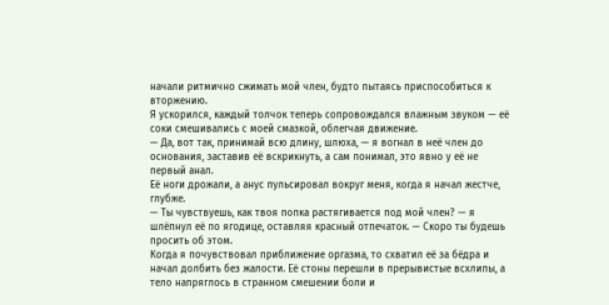начали ритмично сжимать мой член, будто пытаясь приспособиться к вторжению.
Я ускорился, каждый толчок теперь сопровождался влажным звуком — её соки смешивались с моей смазкой, облегчая движение.
— Да, вот так, принимай всю длину, шлюха, — я вогнал в неё член до основания, заставив её вскрикнуть, а сам понимал, это явно у её не первый анал.
Её ноги дрожали, а анус пульсировал вокруг меня, когда я начал жестче, глубже.
— Ты чувствуешь, как твоя попка растягивается под мой член? — я шлёпнул её по ягодице, оставляя красный отпечаток. — Скоро ты будешь просить об этом.
Когда я почувствовал приближение оргазма, то схватил её за бёдра и начал долбить без жалости. Её стоны перешли в прерывистые всхлипы, а тело напряглось в странном смешении боли и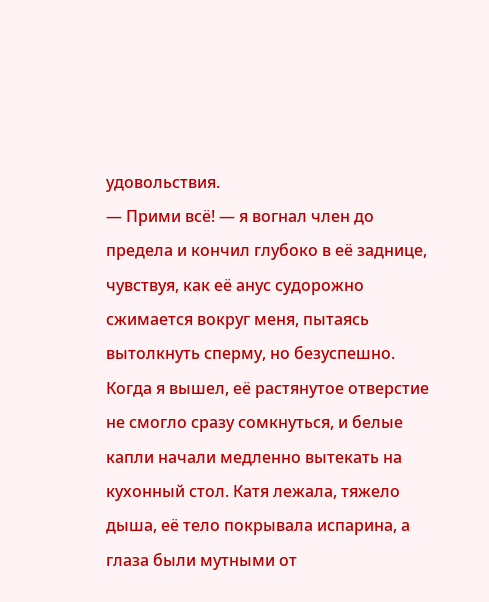удовольствия.
— Прими всё! — я вогнал член до предела и кончил глубоко в её заднице, чувствуя, как её анус судорожно сжимается вокруг меня, пытаясь вытолкнуть сперму, но безуспешно.
Когда я вышел, её растянутое отверстие не смогло сразу сомкнуться, и белые капли начали медленно вытекать на кухонный стол. Катя лежала, тяжело дыша, её тело покрывала испарина, а глаза были мутными от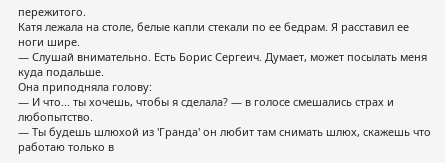пережитого.
Катя лежала на столе, белые капли стекали по ее бедрам. Я расставил ее ноги шире.
— Слушай внимательно. Есть Борис Сергеич. Думает, может посылать меня куда подальше.
Она приподняла голову:
— И что... ты хочешь, чтобы я сделала? — в голосе смешались страх и любопытство.
— Ты будешь шлюхой из 'Гранда' он любит там снимать шлюх, скажешь что работаю только в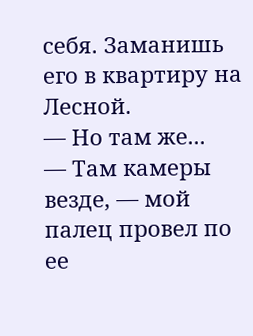себя. Заманишь его в квартиру на Лесной.
— Но там же...
— Там камеры везде, — мой палец провел по ее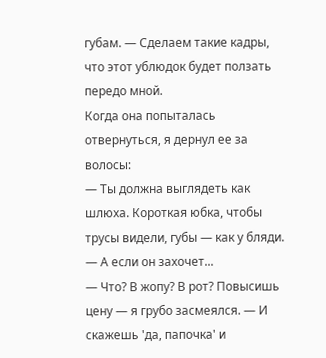губам. — Сделаем такие кадры, что этот ублюдок будет ползать передо мной.
Когда она попыталась отвернуться, я дернул ее за волосы:
— Ты должна выглядеть как шлюха. Короткая юбка, чтобы трусы видели, губы — как у бляди.
— А если он захочет...
— Что? В жопу? В рот? Повысишь цену — я грубо засмеялся. — И скажешь 'да, папочка' и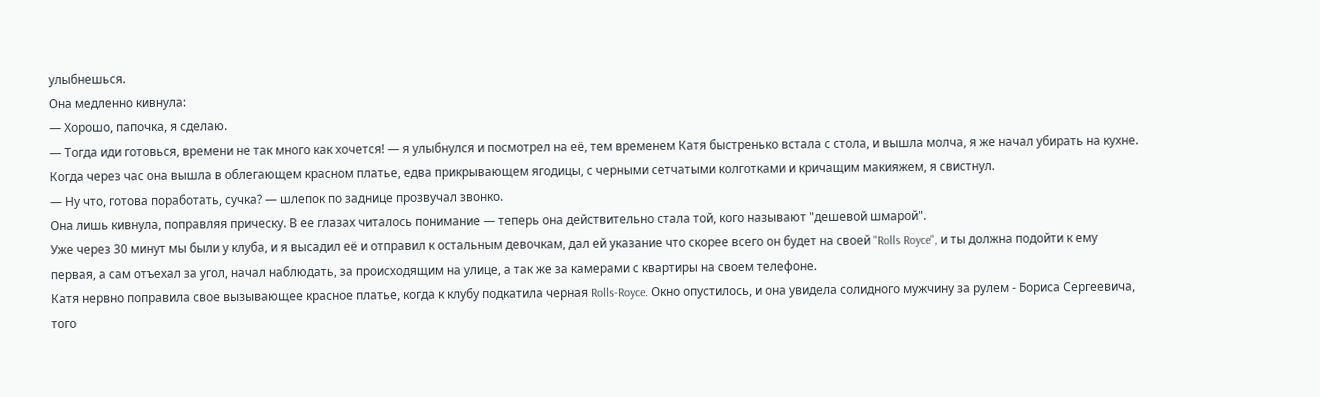улыбнешься.
Она медленно кивнула:
— Хорошо, папочка, я сделаю.
— Тогда иди готовься, времени не так много как хочется! — я улыбнулся и посмотрел на её, тем временем Катя быстренько встала с стола, и вышла молча, я же начал убирать на кухне.
Когда через час она вышла в облегающем красном платье, едва прикрывающем ягодицы, с черными сетчатыми колготками и кричащим макияжем, я свистнул.
— Ну что, готова поработать, сучка? — шлепок по заднице прозвучал звонко.
Она лишь кивнула, поправляя прическу. В ее глазах читалось понимание — теперь она действительно стала той, кого называют "дешевой шмарой".
Уже через 30 минут мы были у клуба, и я высадил её и отправил к остальным девочкам, дал ей указание что скорее всего он будет на своей "Rolls Royce", и ты должна подойти к ему первая, а сам отъехал за угол, начал наблюдать, за происходящим на улице, а так же за камерами с квартиры на своем телефоне.
Катя нервно поправила свое вызывающее красное платье, когда к клубу подкатила черная Rolls-Royce. Окно опустилось, и она увидела солидного мужчину за рулем - Бориса Сергеевича, того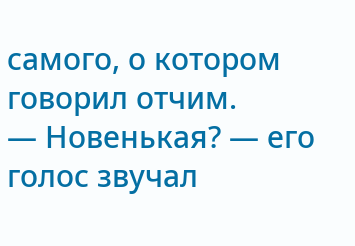самого, о котором говорил отчим.
— Новенькая? — его голос звучал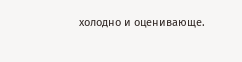холодно и оценивающе.